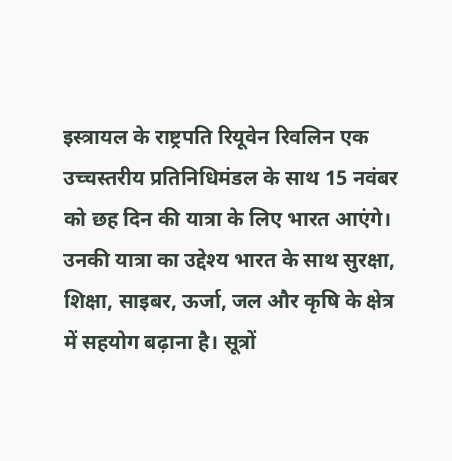इस्त्रायल के राष्ट्रपति रियूवेन रिवलिन एक उच्चस्तरीय प्रतिनिधिमंडल के साथ 15 नवंबर को छह दिन की यात्रा के लिए भारत आएंगे। उनकी यात्रा का उद्देश्य भारत के साथ सुरक्षा, शिक्षा, साइबर, ऊर्जा, जल और कृषि के क्षेत्र में सहयोग बढ़ाना है। सूत्रों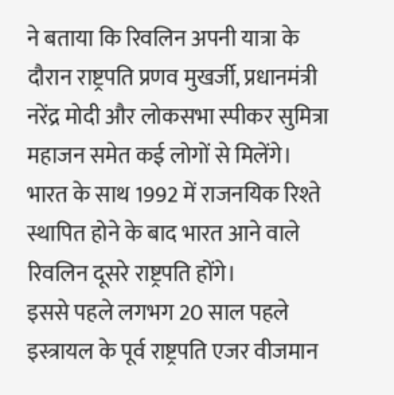ने बताया कि रिवलिन अपनी यात्रा के दौरान राष्ट्रपति प्रणव मुखर्जी, प्रधानमंत्री नरेंद्र मोदी और लोकसभा स्पीकर सुमित्रा महाजन समेत कई लोगों से मिलेंगे। भारत के साथ 1992 में राजनयिक रिश्ते स्थापित होने के बाद भारत आने वाले रिवलिन दूसरे राष्ट्रपति होंगे।
इससे पहले लगभग 20 साल पहले इस्त्रायल के पूर्व राष्ट्रपति एजर वीजमान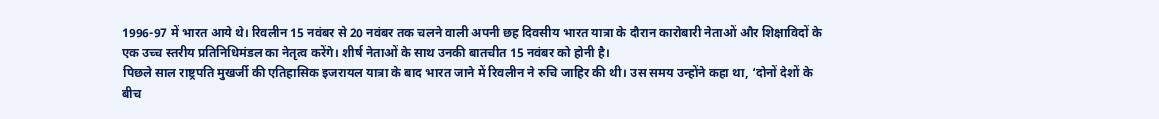1996-97 में भारत आये थे। रिवलीन 15 नवंबर से 20 नवंबर तक चलने वाली अपनी छह दिवसीय भारत यात्रा के दौरान कारोबारी नेताओं और शिक्षाविदों के एक उच्च स्तरीय प्रतिनिधिमंडल का नेतृत्व करेंगे। शीर्ष नेताओं के साथ उनकी बातचीत 15 नवंबर को होनी है।
पिछले साल राष्ट्रपति मुखर्जी की एतिहासिक इजरायल यात्रा के बाद भारत जाने में रिवलीन ने रुचि जाहिर की थी। उस समय उन्होंने कहा था, ‘दोनों देशों के बीच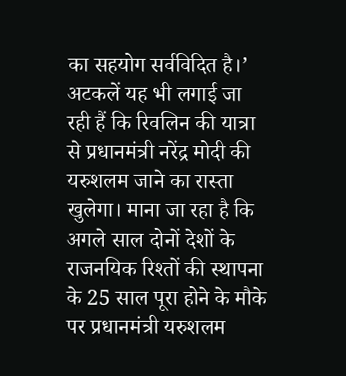का सहयोग सर्वविदित है।’ अटकलें यह भी लगाई जा रही हैं कि रिवलिन की यात्रा से प्रधानमंत्री नरेंद्र मोदी की यरुशलम जाने का रास्ता खुलेगा। माना जा रहा है कि अगले साल दोनों देशों के राजनयिक रिश्तों की स्थापना के 25 साल पूरा होने के मौके पर प्रधानमंत्री यरुशलम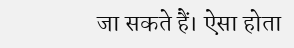जा सकते हैं। ऐसा होता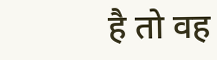है तो वह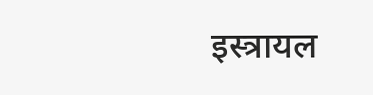इस्त्रायल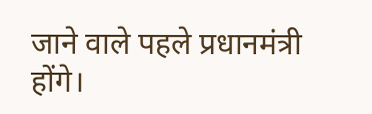जाने वाले पहले प्रधानमंत्री होंगे।